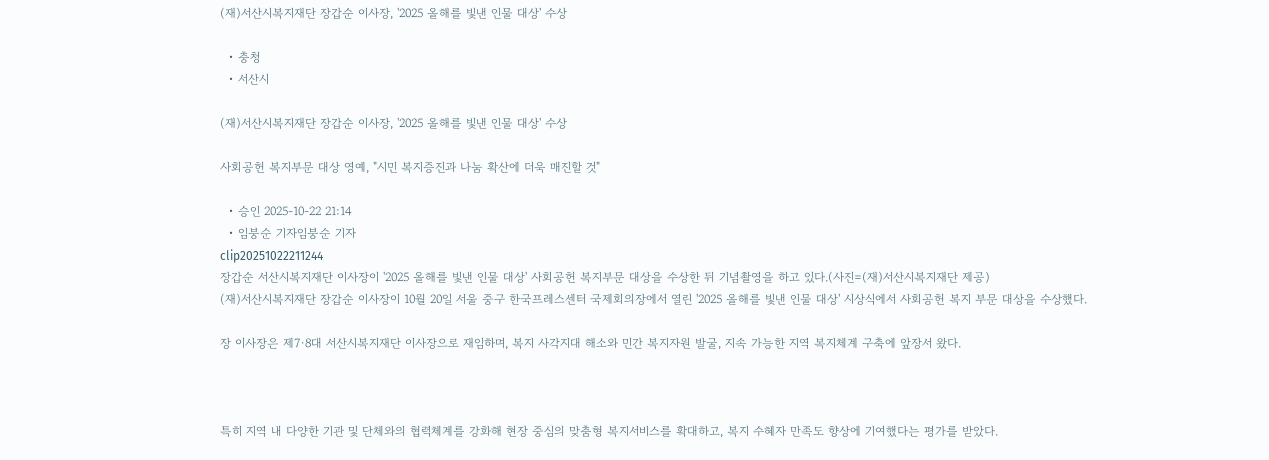(재)서산시복지재단 장갑순 이사장, '2025 올해를 빛낸 인물 대상' 수상

  • 충청
  • 서산시

(재)서산시복지재단 장갑순 이사장, '2025 올해를 빛낸 인물 대상' 수상

사회공헌 복지부문 대상 영예, "시민 복지증진과 나눔 확산에 더욱 매진할 것"

  • 승인 2025-10-22 21:14
  • 임붕순 기자임붕순 기자
clip20251022211244
장갑순 서산시복지재단 이사장이 '2025 올해를 빛낸 인물 대상' 사회공헌 복지부문 대상을 수상한 뒤 기념촬영을 하고 있다.(사진=(재)서산시복지재단 제공)
(재)서산시복지재단 장갑순 이사장이 10월 20일 서울 중구 한국프레스센터 국제회의장에서 열린 '2025 올해를 빛낸 인물 대상' 시상식에서 사회공헌 복지 부문 대상을 수상했다.

장 이사장은 제7·8대 서산시복지재단 이사장으로 재임하며, 복지 사각지대 해소와 민간 복지자원 발굴, 지속 가능한 지역 복지체계 구축에 앞장서 왔다.



특히 지역 내 다양한 기관 및 단체와의 협력체계를 강화해 현장 중심의 맞춤형 복지서비스를 확대하고, 복지 수혜자 만족도 향상에 기여했다는 평가를 받았다.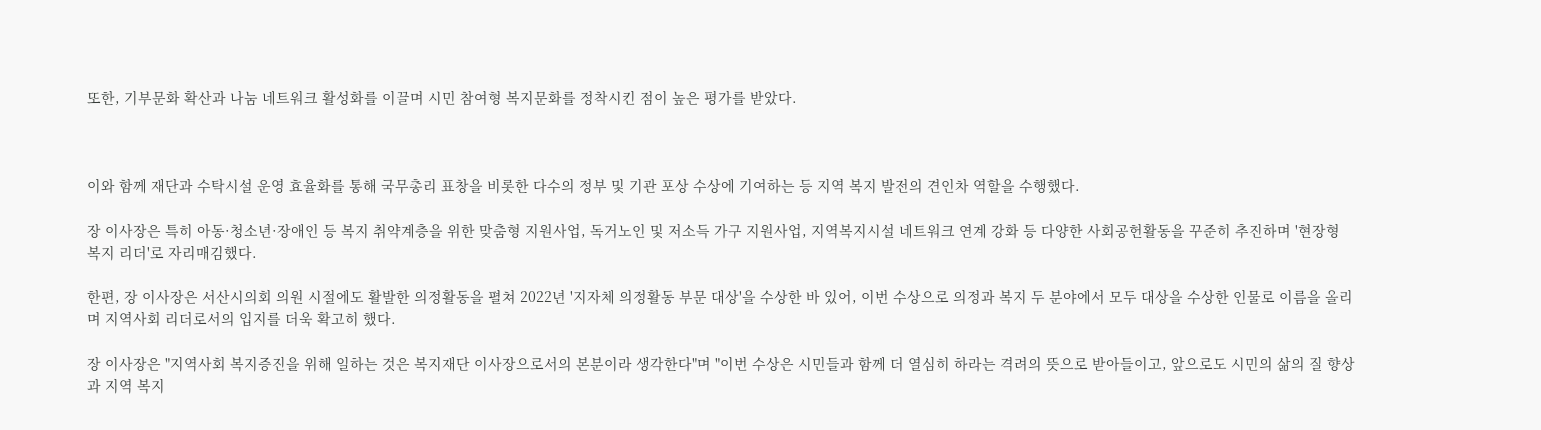또한, 기부문화 확산과 나눔 네트워크 활성화를 이끌며 시민 참여형 복지문화를 정착시킨 점이 높은 평가를 받았다.



이와 함께 재단과 수탁시설 운영 효율화를 통해 국무총리 표창을 비롯한 다수의 정부 및 기관 포상 수상에 기여하는 등 지역 복지 발전의 견인차 역할을 수행했다.

장 이사장은 특히 아동·청소년·장애인 등 복지 취약계층을 위한 맞춤형 지원사업, 독거노인 및 저소득 가구 지원사업, 지역복지시설 네트워크 연계 강화 등 다양한 사회공헌활동을 꾸준히 추진하며 '현장형 복지 리더'로 자리매김했다.

한편, 장 이사장은 서산시의회 의원 시절에도 활발한 의정활동을 펼쳐 2022년 '지자체 의정활동 부문 대상'을 수상한 바 있어, 이번 수상으로 의정과 복지 두 분야에서 모두 대상을 수상한 인물로 이름을 올리며 지역사회 리더로서의 입지를 더욱 확고히 했다.

장 이사장은 "지역사회 복지증진을 위해 일하는 것은 복지재단 이사장으로서의 본분이라 생각한다"며 "이번 수상은 시민들과 함께 더 열심히 하라는 격려의 뜻으로 받아들이고, 앞으로도 시민의 삶의 질 향상과 지역 복지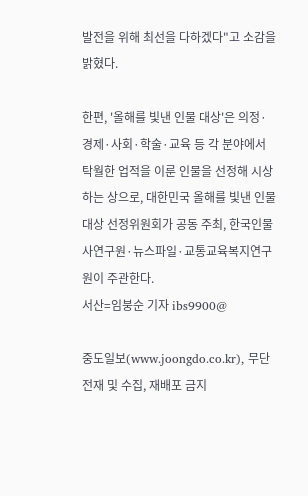발전을 위해 최선을 다하겠다"고 소감을 밝혔다.

한편, '올해를 빛낸 인물 대상'은 의정·경제·사회·학술·교육 등 각 분야에서 탁월한 업적을 이룬 인물을 선정해 시상하는 상으로, 대한민국 올해를 빛낸 인물 대상 선정위원회가 공동 주최, 한국인물사연구원·뉴스파일·교통교육복지연구원이 주관한다.
서산=임붕순 기자 ibs9900@

중도일보(www.joongdo.co.kr), 무단전재 및 수집, 재배포 금지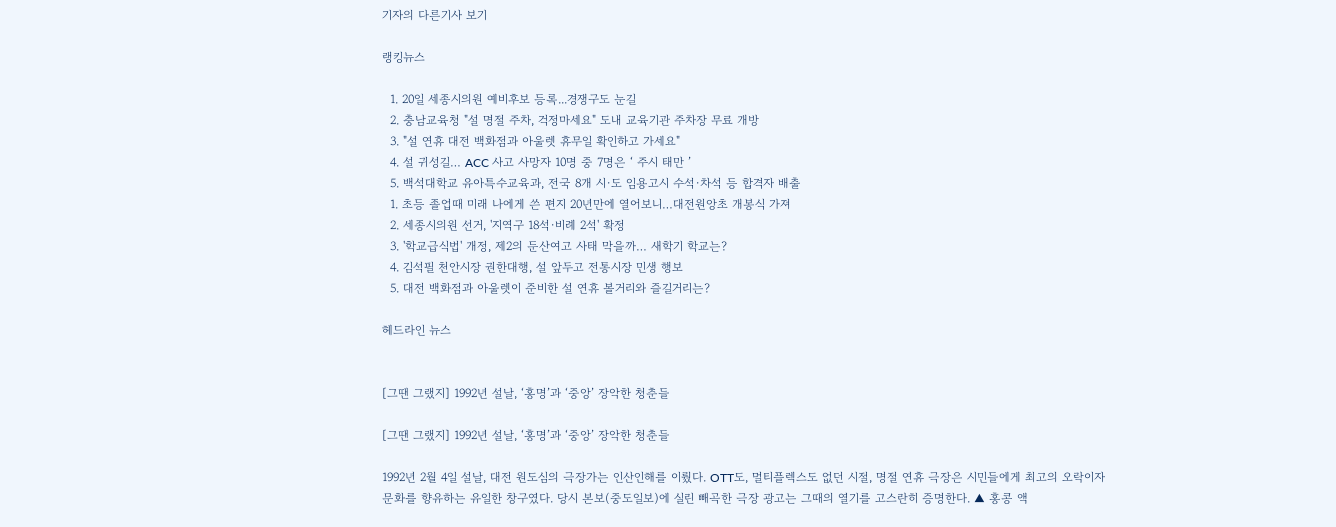기자의 다른기사 보기

랭킹뉴스

  1. 20일 세종시의원 예비후보 등록...경쟁구도 눈길
  2. 충남교육청 "설 명절 주차, 걱정마세요" 도내 교육기관 주차장 무료 개방
  3. "설 연휴 대전 백화점과 아울렛 휴무일 확인하고 가세요"
  4. 설 귀성길… ACC 사고 사망자 10명 중 7명은 ‘ 주시 태만 ’
  5. 백석대학교 유아특수교육과, 전국 8개 시·도 임용고시 수석·차석 등 합격자 배출
  1. 초등 졸업때 미래 나에게 쓴 편지 20년만에 열어보니…대전원앙초 개봉식 가져
  2. 세종시의원 선거, '지역구 18석·비례 2석' 확정
  3. '학교급식법' 개정, 제2의 둔산여고 사태 막을까… 새학기 학교는?
  4. 김석필 천안시장 권한대행, 설 앞두고 전통시장 민생 행보
  5. 대전 백화점과 아울렛이 준비한 설 연휴 볼거리와 즐길거리는?

헤드라인 뉴스


[그땐 그랬지] 1992년 설날, ‘홍명’과 ‘중앙’ 장악한 청춘들

[그땐 그랬지] 1992년 설날, ‘홍명’과 ‘중앙’ 장악한 청춘들

1992년 2월 4일 설날, 대전 원도심의 극장가는 인산인해를 이뤘다. OTT도, 멀티플렉스도 없던 시절, 명절 연휴 극장은 시민들에게 최고의 오락이자 문화를 향유하는 유일한 창구였다. 당시 본보(중도일보)에 실린 빼곡한 극장 광고는 그때의 열기를 고스란히 증명한다. ▲ 홍콩 액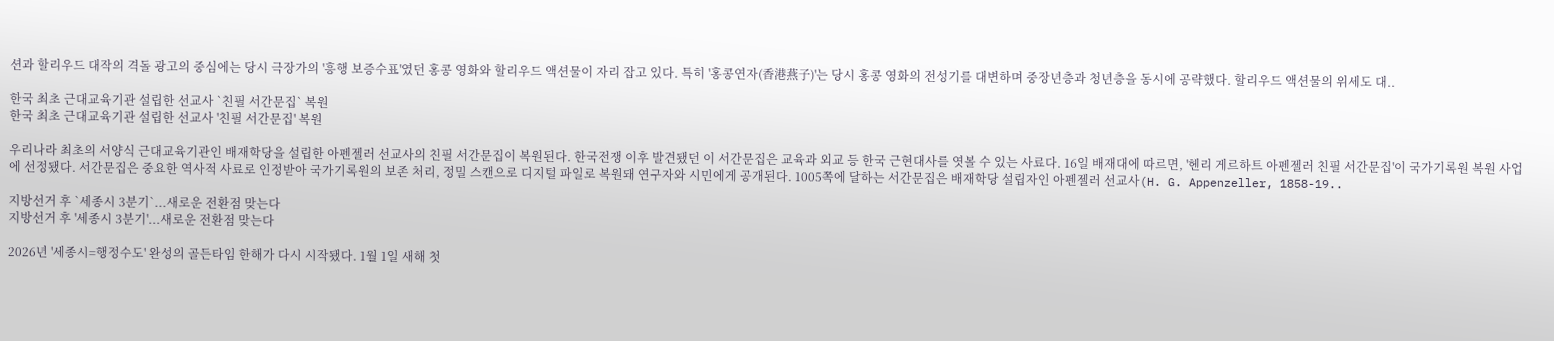션과 할리우드 대작의 격돌 광고의 중심에는 당시 극장가의 '흥행 보증수표'였던 홍콩 영화와 할리우드 액션물이 자리 잡고 있다. 특히 '홍콩연자(香港燕子)'는 당시 홍콩 영화의 전성기를 대변하며 중장년층과 청년층을 동시에 공략했다. 할리우드 액션물의 위세도 대..

한국 최초 근대교육기관 설립한 선교사 `친필 서간문집` 복원
한국 최초 근대교육기관 설립한 선교사 '친필 서간문집' 복원

우리나라 최초의 서양식 근대교육기관인 배재학당을 설립한 아펜젤러 선교사의 친필 서간문집이 복원된다. 한국전쟁 이후 발견됐던 이 서간문집은 교육과 외교 등 한국 근현대사를 엿볼 수 있는 사료다. 16일 배재대에 따르면, '헨리 게르하트 아펜젤러 친필 서간문집'이 국가기록원 복원 사업에 선정됐다. 서간문집은 중요한 역사적 사료로 인정받아 국가기록원의 보존 처리, 정밀 스캔으로 디지털 파일로 복원돼 연구자와 시민에게 공개된다. 1005쪽에 달하는 서간문집은 배재학당 설립자인 아펜젤러 선교사(H. G. Appenzeller, 1858-19..

지방선거 후 `세종시 3분기`...새로운 전환점 맞는다
지방선거 후 '세종시 3분기'...새로운 전환점 맞는다

2026년 '세종시=행정수도' 완성의 골든타임 한해가 다시 시작됐다. 1월 1일 새해 첫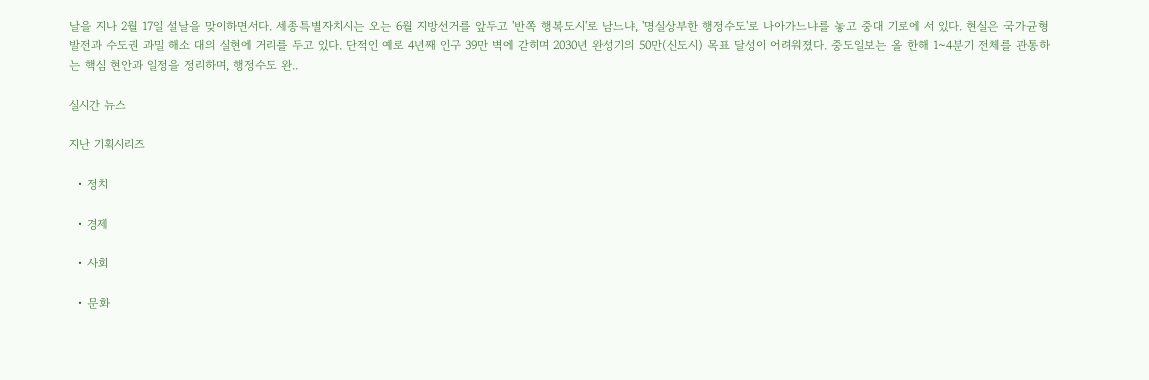날을 지나 2월 17일 설날을 맞이하면서다. 세종특별자치시는 오는 6월 지방선거를 앞두고 '반쪽 행복도시'로 남느냐, '명실상부한 행정수도'로 나아가느냐를 놓고 중대 기로에 서 있다. 현실은 국가균형발전과 수도권 과밀 해소 대의 실현에 거리를 두고 있다. 단적인 예로 4년째 인구 39만 벽에 갇히며 2030년 완성기의 50만(신도시) 목표 달성이 어려워졌다. 중도일보는 올 한해 1~4분기 전체를 관통하는 핵심 현안과 일정을 정리하며, 행정수도 완..

실시간 뉴스

지난 기획시리즈

  • 정치

  • 경제

  • 사회

  • 문화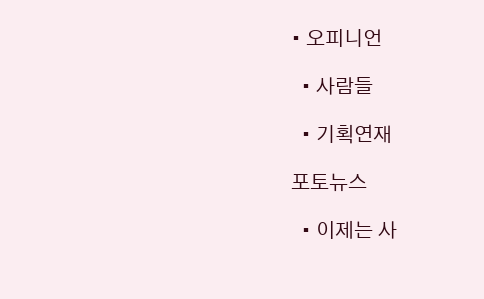• 오피니언

  • 사람들

  • 기획연재

포토뉴스

  • 이제는 사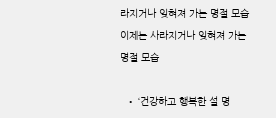라지거나 잊혀져 가는 명절 모습 이제는 사라지거나 잊혀져 가는 명절 모습

  • ‘건강하고 행복한 설 명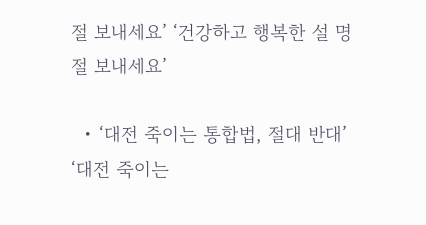절 보내세요’ ‘건강하고 행복한 설 명절 보내세요’

  • ‘대전 죽이는 통합법, 절대 반대’ ‘대전 죽이는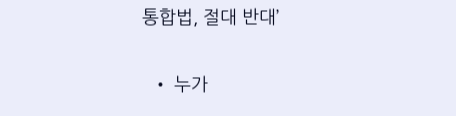통합법, 절대 반대’

  • 누가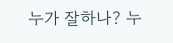누가 잘하나? 누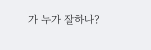가 누가 잘하나?